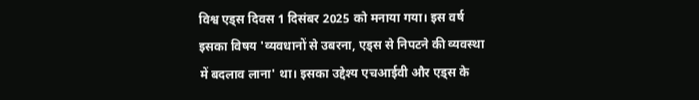विश्व एड्स दिवस 1 दिसंबर 2025 को मनाया गया। इस वर्ष इसका विषय 'व्यवधानों से उबरना, एड्स से निपटने की व्यवस्था में बदलाव लाना' था। इसका उद्देश्य एचआईवी और एड्स के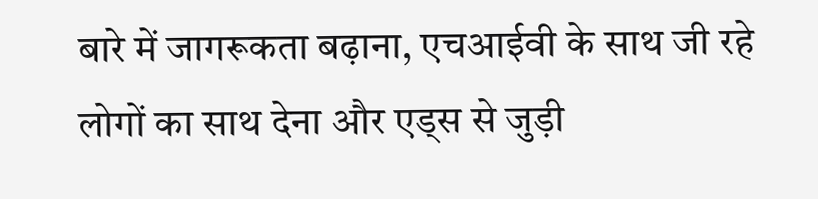बारे में जागरूकता बढ़ाना, एचआईवी के साथ जी रहे लोगों का साथ देना और एड्स से जुड़ी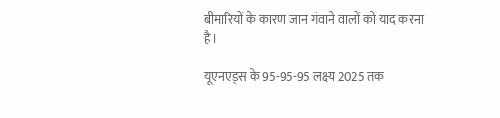बीमारियों के कारण जान गंवाने वालों को याद करना है।

यूएनएड्स के 95-95-95 लक्ष्य 2025 तक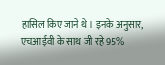हासिल किए जाने थे। इनके अनुसार, एचआईवी के साथ जी रहे 95%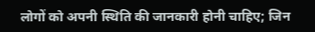लोगों को अपनी स्थिति की जानकारी होनी चाहिए; जिन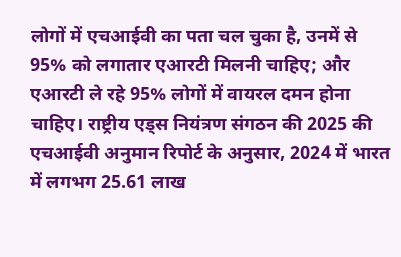लोगों में एचआईवी का पता चल चुका है, उनमें से 95% को लगातार एआरटी मिलनी चाहिए; और एआरटी ले रहे 95% लोगों में वायरल दमन होना चाहिए। राष्ट्रीय एड्स नियंत्रण संगठन की 2025 की एचआईवी अनुमान रिपोर्ट के अनुसार, 2024 में भारत में लगभग 25.61 लाख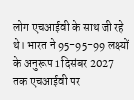लोग एचआईवी के साथ जी रहे थे। भारत ने 95-95-99 लक्ष्यों के अनुरूप 1 दिसंबर 2027 तक एचआईवी पर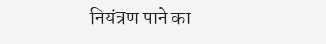नियंत्रण पाने का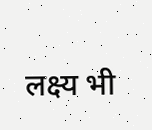लक्ष्य भी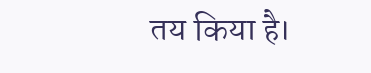तय किया है।